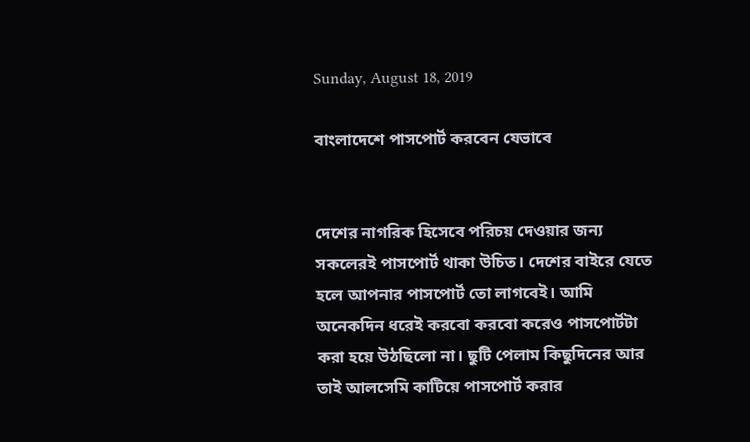Sunday, August 18, 2019

বাংলাদেশে পাসপোর্ট করবেন যেভাবে


দেশের নাগরিক হিসেবে পরিচয় দেওয়ার জন্য সকলেরই পাসপোর্ট থাকা উচিত। দেশের বাইরে যেতে হলে আপনার পাসপোর্ট তো লাগবেই। আমি অনেকদিন ধরেই করবো করবো করেও পাসপোর্টটা করা হয়ে উঠছিলো না। ছুটি পেলাম কিছুদিনের আর তাই আলসেমি কাটিয়ে পাসপোর্ট করার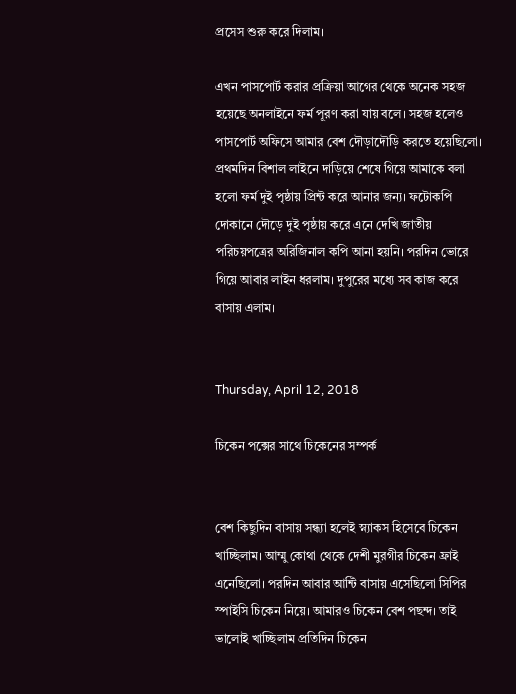প্রসেস শুরু করে দিলাম।

এখন পাসপোর্ট করার প্রক্রিয়া আগের থেকে অনেক সহজ হয়েছে অনলাইনে ফর্ম পূরণ করা যায় বলে। সহজ হলেও পাসপোর্ট অফিসে আমার বেশ দৌড়াদৌড়ি করতে হয়েছিলো। প্রথমদিন বিশাল লাইনে দাড়িয়ে শেষে গিয়ে আমাকে বলা হলো ফর্ম দুই পৃষ্ঠায় প্রিন্ট করে আনার জন্য। ফটোকপি দোকানে দৌড়ে দুই পৃষ্ঠায় করে এনে দেখি জাতীয় পরিচয়পত্রের অরিজিনাল কপি আনা হয়নি। পরদিন ভোরে গিয়ে আবার লাইন ধরলাম। দুপুরের মধ্যে সব কাজ করে বাসায় এলাম।


Thursday, April 12, 2018

চিকেন পক্সের সাথে চিকেনের সম্পর্ক


বেশ কিছুদিন বাসায় সন্ধ্যা হলেই স্ন্যাকস হিসেবে চিকেন খাচ্ছিলাম। আম্মু কোথা থেকে দেশী মুরগীর চিকেন ফ্রাই এনেছিলো। পরদিন আবার আন্টি বাসায় এসেছিলো সিপির স্পাইসি চিকেন নিয়ে। আমারও চিকেন বেশ পছন্দ। তাই ভালোই খাচ্ছিলাম প্রতিদিন চিকেন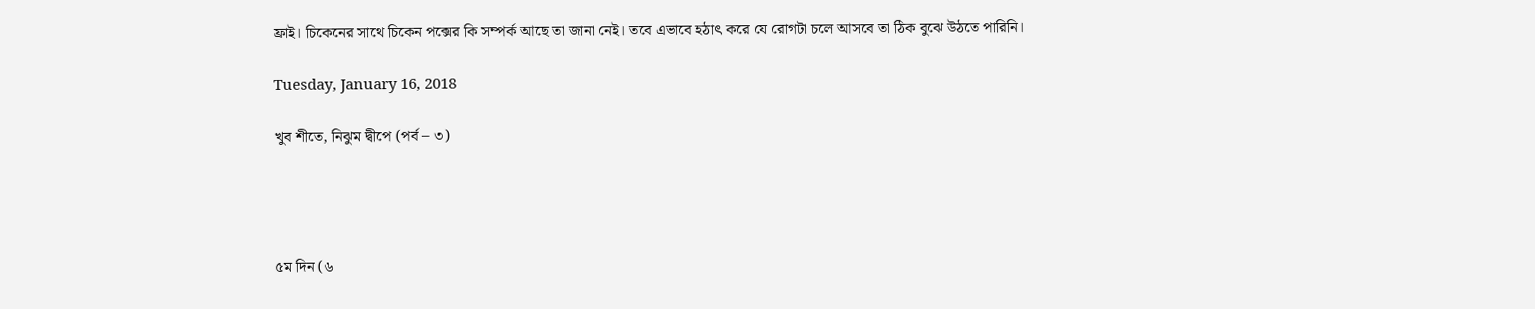ফ্রাই। চিকেনের সাথে চিকেন পক্সের কি সম্পর্ক আছে তা জানা নেই। তবে এভাবে হঠাৎ করে যে রোগটা চলে আসবে তা ঠিক বুঝে উঠতে পারিনি।

Tuesday, January 16, 2018

খুব শীতে, নিঝুম দ্বীপে (পর্ব – ৩)




৫ম দিন (৬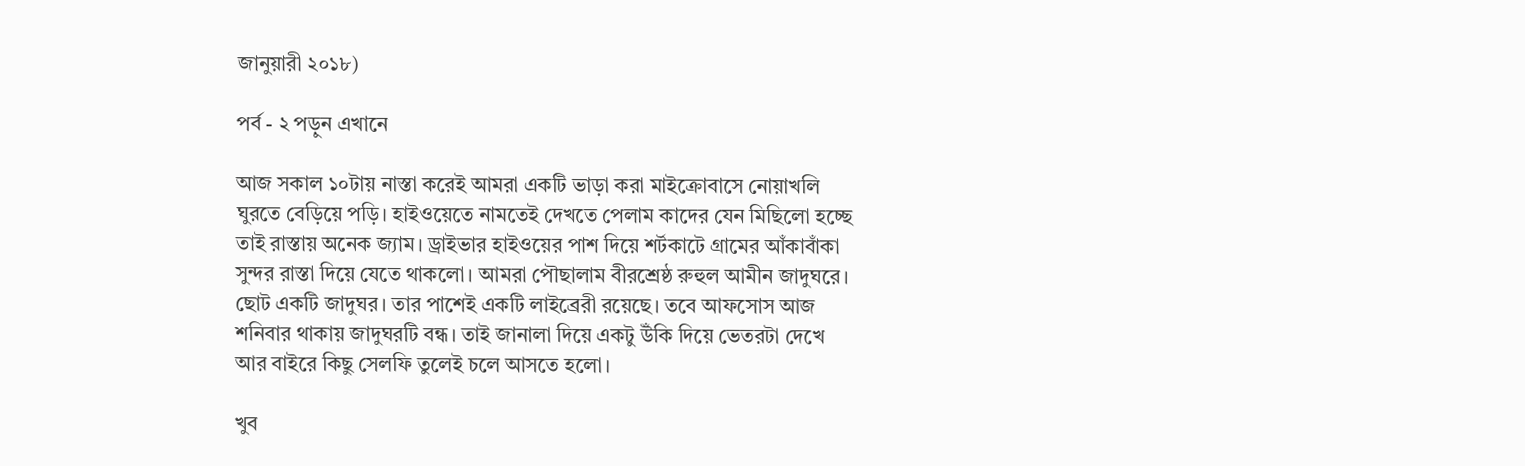জানুয়ারী ২০১৮)

পর্ব - ২ পড়ুন এখানে

আজ সকাল ১০টায় নাস্তা করেই আমরা একটি ভাড়া করা মাইক্রোবাসে নোয়াখলি ঘুরতে বেড়িয়ে পড়ি। হাইওয়েতে নামতেই দেখতে পেলাম কাদের যেন মিছিলো হচ্ছে তাই রাস্তায় অনেক জ্যাম। ড্রাইভার হাইওয়ের পাশ দিয়ে শর্টকাটে গ্রামের আঁকাবাঁকা সুন্দর রাস্তা দিয়ে যেতে থাকলো। আমরা পৌছালাম বীরশ্রেষ্ঠ রুহুল আমীন জাদুঘরে। ছোট একটি জাদুঘর। তার পাশেই একটি লাইব্রেরী রয়েছে। তবে আফসোস আজ শনিবার থাকায় জাদুঘরটি বন্ধ। তাই জানালা দিয়ে একটু উঁকি দিয়ে ভেতরটা দেখে আর বাইরে কিছু সেলফি তুলেই চলে আসতে হলো।

খুব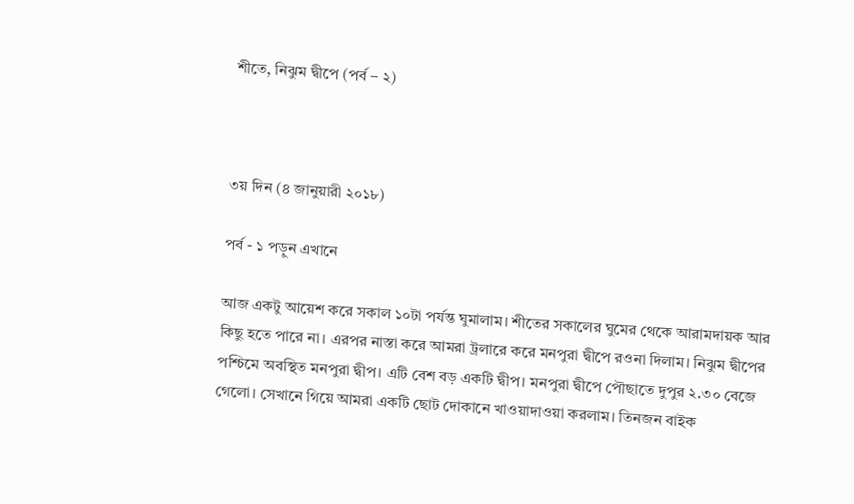শীতে, নিঝুম দ্বীপে (পর্ব – ২)



৩য় দিন (৪ জানুয়ারী ২০১৮)

পর্ব - ১ পড়ুন এখানে

আজ একটু আয়েশ করে সকাল ১০টা পর্যন্ত ঘুমালাম। শীতের সকালের ঘুমের থেকে আরামদায়ক আর কিছু হতে পারে না। এরপর নাস্তা করে আমরা ট্রলারে করে মনপুরা দ্বীপে রওনা দিলাম। নিঝুম দ্বীপের পশ্চিমে অবস্থিত মনপুরা দ্বীপ। এটি বেশ বড় একটি দ্বীপ। মনপুরা দ্বীপে পৌছাতে দুপুর ২.৩০ বেজে গেলো। সেখানে গিয়ে আমরা একটি ছোট দোকানে খাওয়াদাওয়া করলাম। তিনজন বাইক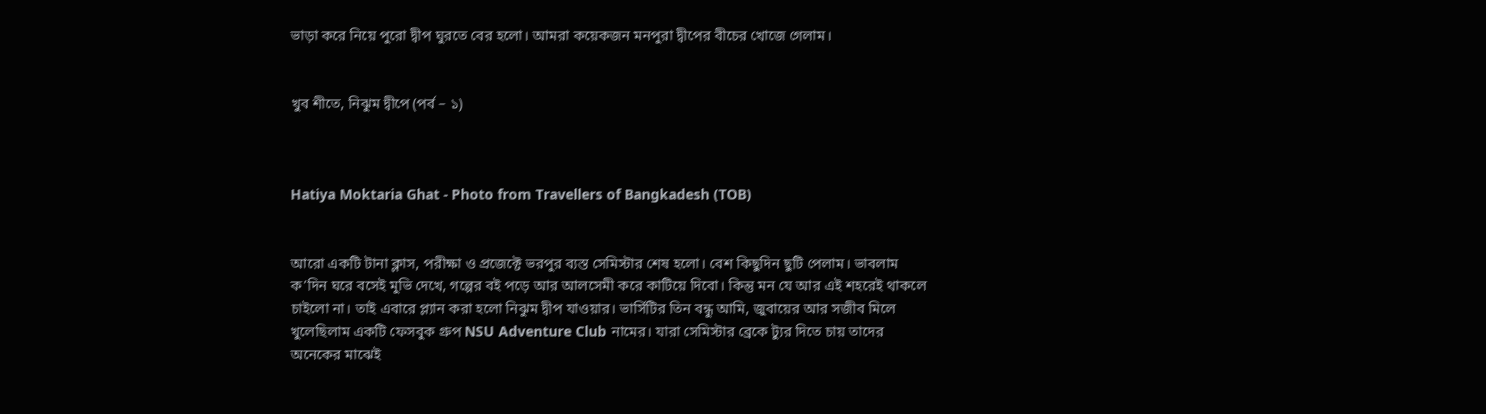ভাড়া করে নিয়ে পুরো দ্বীপ ঘুরতে বের হলো। আমরা কয়েকজন মনপুরা দ্বীপের বীচের খোজে গেলাম।


খুব শীতে, নিঝুম দ্বীপে (পর্ব – ১)



Hatiya Moktaria Ghat - Photo from Travellers of Bangkadesh (TOB)


আরো একটি টানা ক্লাস, পরীক্ষা ও প্রজেক্টে ভরপুর ব্যস্ত সেমিস্টার শেষ হলো। বেশ কিছুদিন ছুটি পেলাম। ভাবলাম ক’দিন ঘরে বসেই মুভি দেখে, গল্পের বই পড়ে আর আলসেমী করে কাটিয়ে দিবো। কিন্তু মন যে আর এই শহরেই থাকলে চাইলো না। তাই এবারে প্ল্যান করা হলো নিঝুম দ্বীপ যাওয়ার। ভার্সিটির তিন বন্ধু আমি, জুবায়ের আর সজীব মিলে খুলেছিলাম একটি ফেসবুক গ্রুপ NSU Adventure Club নামের। যারা সেমিস্টার ব্রেকে ট্যুর দিতে চায় তাদের অনেকের মাঝেই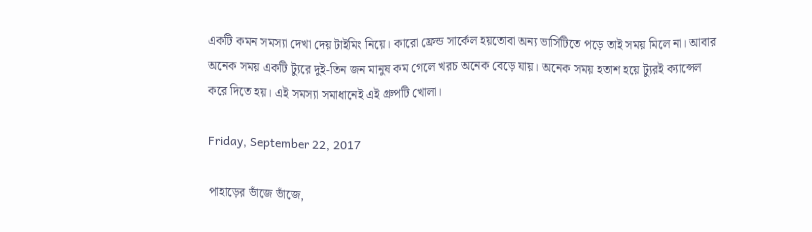একটি কমন সমস্যা দেখা দেয় টাইমিং নিয়ে। কারো ফ্রেন্ড সার্কেল হয়তোবা অন্য ভার্সিটিতে পড়ে তাই সময় মিলে না। আবার অনেক সময় একটি ট্যুরে দুই-তিন জন মানুষ কম গেলে খরচ অনেক বেড়ে যায়। অনেক সময় হতাশ হয়ে ট্যুরই ক্যান্সেল করে দিতে হয়। এই সমস্যা সমাধানেই এই গ্রুপটি খোলা।

Friday, September 22, 2017

পাহাড়ের ভাঁজে ভাঁজে,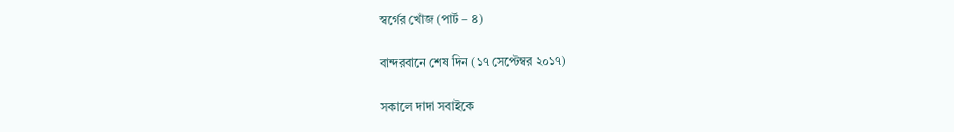স্বর্গের খোঁজ (পার্ট – ৪)

বান্দরবানে শেষ দিন (১৭ সেপ্টেম্বর ২০১৭)

সকালে দাদা সবাইকে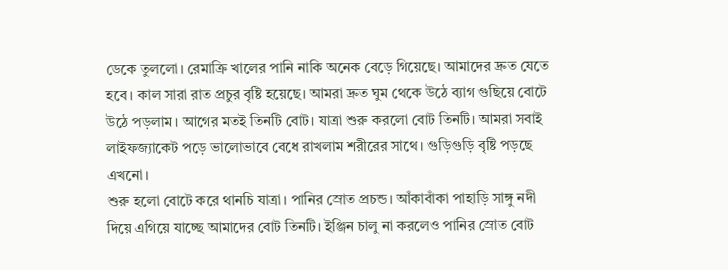ডেকে তুললো। রেমাক্রি খালের পানি নাকি অনেক বেড়ে গিয়েছে। আমাদের দ্রুত যেতে হবে। কাল সারা রাত প্রচুর বৃষ্টি হয়েছে। আমরা দ্রুত ঘুম থেকে উঠে ব্যাগ গুছিয়ে বোটে উঠে পড়লাম। আগের মতই তিনটি বোট। যাত্রা শুরু করলো বোট তিনটি। আমরা সবাই লাইফজ্যাকেট পড়ে ভালোভাবে বেধে রাখলাম শরীরের সাথে। গুড়িগুড়ি বৃষ্টি পড়ছে এখনো।
শুরু হলো বোটে করে থানচি যাত্রা। পানির স্রোত প্রচন্ড। আঁকাবাঁকা পাহাড়ি সাঙ্গু নদী দিয়ে এগিয়ে যাচ্ছে আমাদের বোট তিনটি। ইঞ্জিন চালু না করলেও পানির স্রোত বোট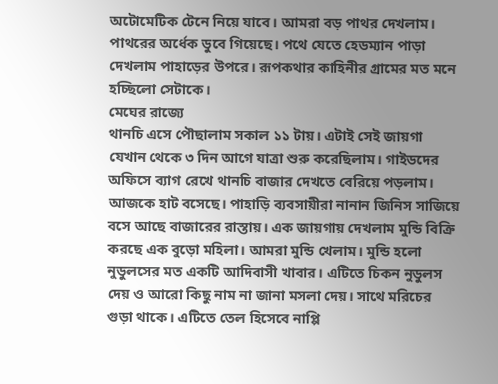অটোমেটিক টেনে নিয়ে যাবে। আমরা বড় পাথর দেখলাম। পাথরের অর্ধেক ডুবে গিয়েছে। পথে যেতে হেডম্যান পাড়া দেখলাম পাহাড়ের উপরে। রূপকথার কাহিনীর গ্রামের মত মনে হচ্ছিলো সেটাকে।
মেঘের রাজ্যে
থানচি এসে পৌছালাম সকাল ১১ টায়। এটাই সেই জায়গা যেখান থেকে ৩ দিন আগে যাত্রা শুরু করেছিলাম। গাইডদের অফিসে ব্যাগ রেখে থানচি বাজার দেখতে বেরিয়ে পড়লাম। আজকে হাট বসেছে। পাহাড়ি ব্যবসায়ীরা নানান জিনিস সাজিয়ে বসে আছে বাজারের রাস্তায়। এক জায়গায় দেখলাম মুন্ডি বিক্রি করছে এক বুড়ো মহিলা। আমরা মুন্ডি খেলাম। মুন্ডি হলো নুডুলসের মত একটি আদিবাসী খাবার। এটিতে চিকন নুডুলস দেয় ও আরো কিছু নাম না জানা মসলা দেয়। সাথে মরিচের গুড়া থাকে। এটিতে তেল হিসেবে নাপ্পি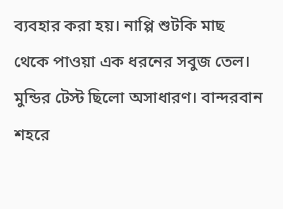ব্যবহার করা হয়। নাপ্পি শুটকি মাছ থেকে পাওয়া এক ধরনের সবুজ তেল। মুন্ডির টেস্ট ছিলো অসাধারণ। বান্দরবান শহরে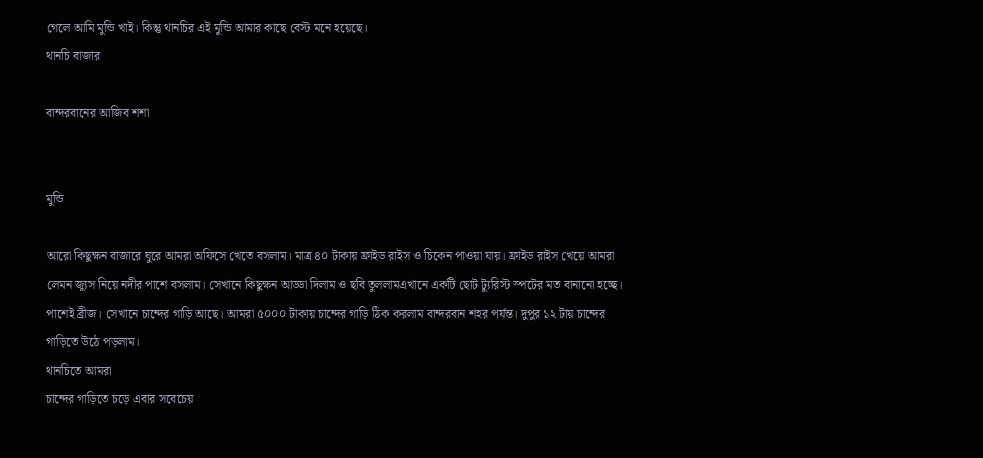গেলে আমি মুন্ডি খাই। কিন্তু থানচির এই মুন্ডি আমার কাছে বেস্ট মনে হয়েছে।
থানচি বাজার

বান্দরবানের আজিব শশা


মুন্ডি

আরো কিছুক্ষন বাজারে ঘুরে আমরা অফিসে খেতে বসলাম। মাত্র ৪০ টাকায় ফ্রাইড রাইস ও চিকেন পাওয়া যায়। ফ্রাইড রাইস খেয়ে আমরা লেমন জ্যুস নিয়ে নদীর পাশে বসলাম। সেখানে কিছুক্ষন আড্ডা দিলাম ও ছবি তুললামএখানে একটি ছোট ট্যুরিস্ট স্পটের মত বানানো হচ্ছে। পাশেই ব্রীজ। সেখানে চান্দের গাড়ি আছে। আমরা ৫০০০ টাকায় চান্দের গাড়ি ঠিক করলাম বান্দরবান শহর পর্যন্ত। দুপুর ১২ টায় চান্দের গাড়িতে উঠে পড়লাম।
থানচিতে আমরা
চান্দের গাড়িতে চড়ে এবার সবেচেয়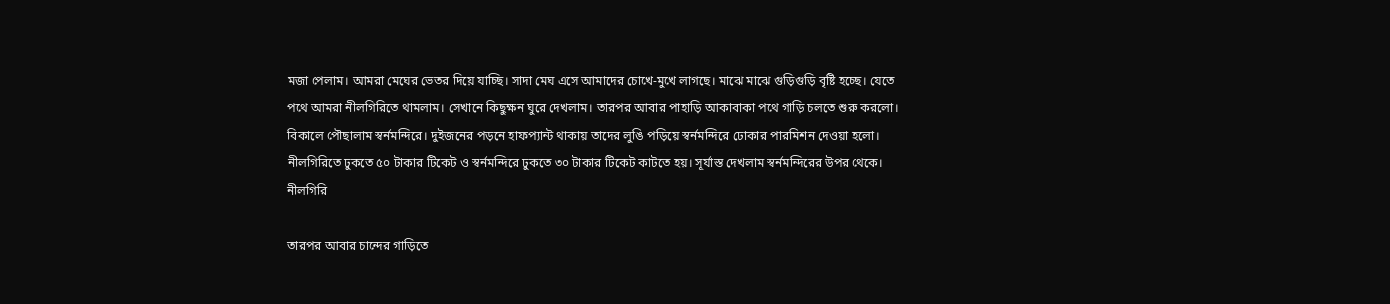মজা পেলাম। আমরা মেঘের ভেতর দিয়ে যাচ্ছি। সাদা মেঘ এসে আমাদের চোখে-মুখে লাগছে। মাঝে মাঝে গুড়িগুড়ি বৃষ্টি হচ্ছে। যেতে পথে আমরা নীলগিরিতে থামলাম। সেখানে কিছুক্ষন ঘুরে দেখলাম। তারপর আবার পাহাড়ি আকাবাকা পথে গাড়ি চলতে শুরু করলো। বিকালে পৌছালাম স্বর্নমন্দিরে। দুইজনের পড়নে হাফপ্যান্ট থাকায় তাদের লুঙি পড়িয়ে স্বর্নমন্দিরে ঢোকার পারমিশন দেওয়া হলো। নীলগিরিতে ঢুকতে ৫০ টাকার টিকেট ও স্বর্নমন্দিরে ঢুকতে ৩০ টাকার টিকেট কাটতে হয়। সূর্যাস্ত দেখলাম স্বর্নমন্দিরের উপর থেকে।
নীলগিরি

তারপর আবার চান্দের গাড়িতে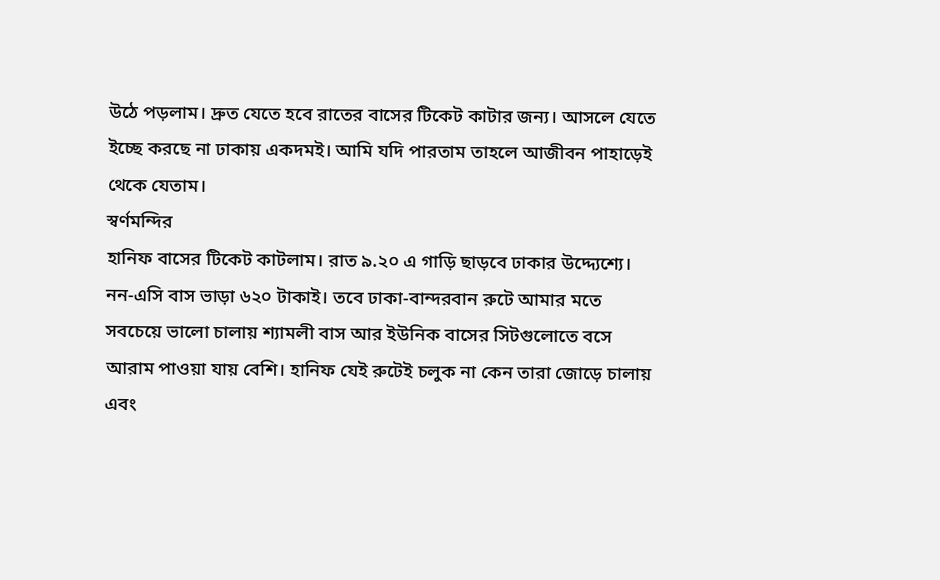উঠে পড়লাম। দ্রুত যেতে হবে রাতের বাসের টিকেট কাটার জন্য। আসলে যেতে ইচ্ছে করছে না ঢাকায় একদমই। আমি যদি পারতাম তাহলে আজীবন পাহাড়েই থেকে যেতাম।
স্বর্ণমন্দির
হানিফ বাসের টিকেট কাটলাম। রাত ৯.২০ এ গাড়ি ছাড়বে ঢাকার উদ্দ্যেশ্যে। নন-এসি বাস ভাড়া ৬২০ টাকাই। তবে ঢাকা-বান্দরবান রুটে আমার মতে সবচেয়ে ভালো চালায় শ্যামলী বাস আর ইউনিক বাসের সিটগুলোতে বসে আরাম পাওয়া যায় বেশি। হানিফ যেই রুটেই চলুক না কেন তারা জোড়ে চালায় এবং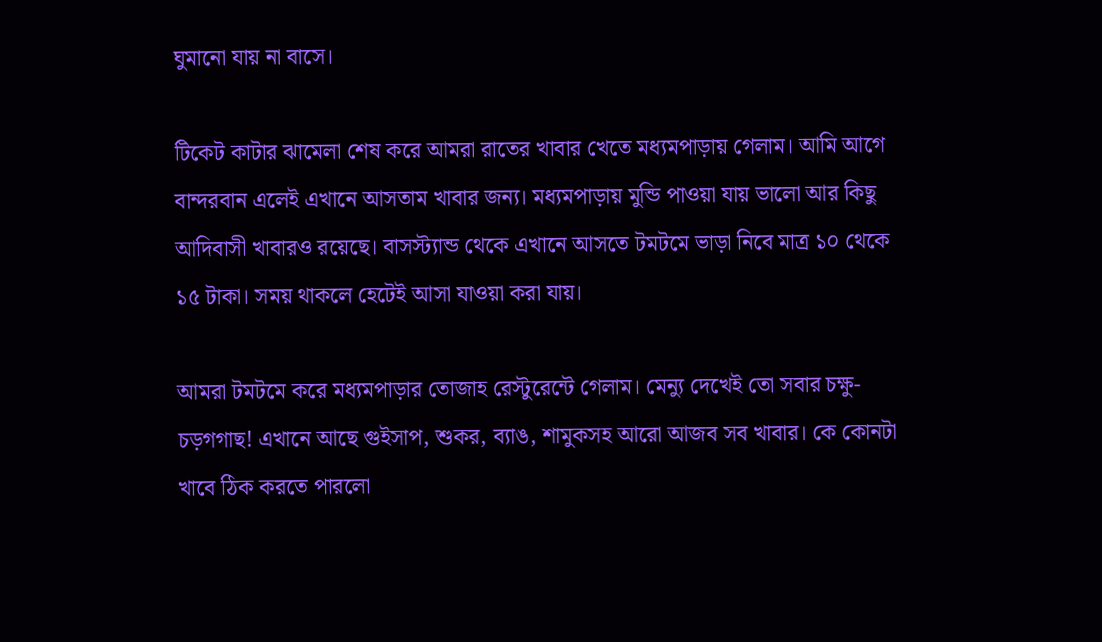ঘুমানো যায় না বাসে।

টিকেট কাটার ঝামেলা শেষ করে আমরা রাতের খাবার খেতে মধ্যমপাড়ায় গেলাম। আমি আগে বান্দরবান এলেই এখানে আসতাম খাবার জন্য। মধ্যমপাড়ায় মুন্ডি পাওয়া যায় ভালো আর কিছু আদিবাসী খাবারও রয়েছে। বাসস্ট্যান্ড থেকে এখানে আসতে টমটমে ভাড়া নিবে মাত্র ১০ থেকে ১৫ টাকা। সময় থাকলে হেটেই আসা যাওয়া করা যায়।

আমরা টমটমে করে মধ্যমপাড়ার তোজাহ রেস্টুরেন্টে গেলাম। মেন্যু দেখেই তো সবার চক্ষু-চড়গগাছ! এখানে আছে গুইসাপ, শুকর, ব্যাঙ, শামুকসহ আরো আজব সব খাবার। কে কোনটা খাবে ঠিক করতে পারলো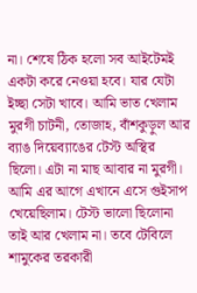না। শেষে ঠিক হলো সব আইটেমই একটা করে নেওয়া হবে। যার যেটা ইচ্ছা সেটা খাবে। আমি ভাত খেলাম মুরগী চাটনী, তোজাহ, বাঁশকুড়ুল আর ব্যাঙ দিয়েব্যাঙের টেস্ট অস্থির ছিলো। এটা না মাছ আবার না মুরগী। আমি এর আগে এখানে এসে গুইসাপ খেয়েছিলাম। টেস্ট ভালো ছিলোনা তাই আর খেলাম না। তবে টেবিলে শামুকের তরকারী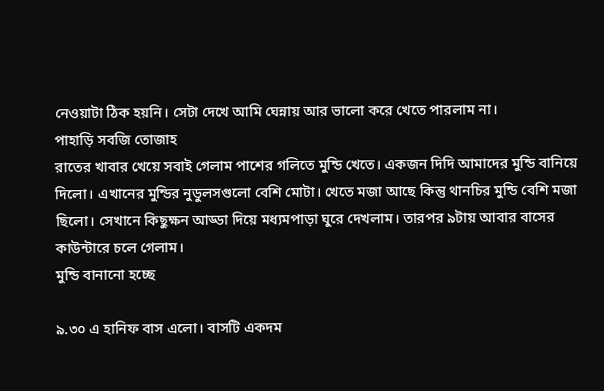নেওয়াটা ঠিক হয়নি। সেটা দেখে আমি ঘেন্নায় আর ভালো করে খেতে পারলাম না।
পাহাড়ি সবজি তোজাহ
রাতের খাবার খেয়ে সবাই গেলাম পাশের গলিতে মুন্ডি খেতে। একজন দিদি আমাদের মুন্ডি বানিয়ে দিলো। এখানের মুন্ডির নুডুলসগুলো বেশি মোটা। খেতে মজা আছে কিন্তু থানচির মুন্ডি বেশি মজা ছিলো। সেখানে কিছুক্ষন আড্ডা দিয়ে মধ্যমপাড়া ঘুরে দেখলাম। তারপর ৯টায় আবার বাসের কাউন্টারে চলে গেলাম।
মুন্ডি বানানো হচ্ছে

৯.৩০ এ হানিফ বাস এলো। বাসটি একদম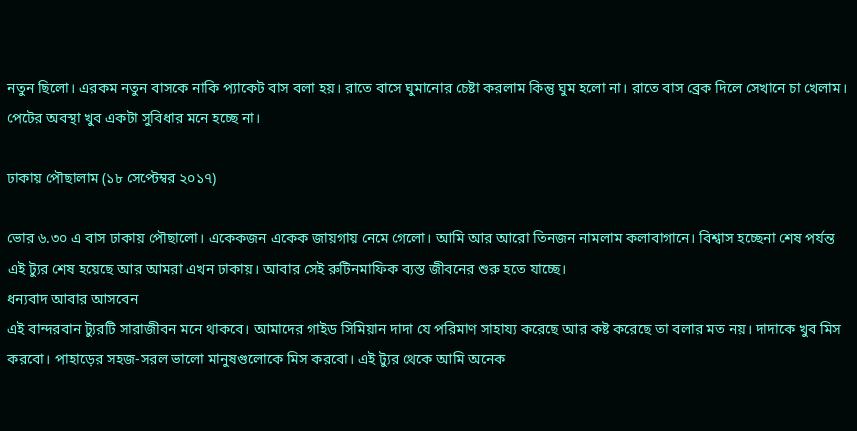নতুন ছিলো। এরকম নতুন বাসকে নাকি প্যাকেট বাস বলা হয়। রাতে বাসে ঘুমানোর চেষ্টা করলাম কিন্তু ঘুম হলো না। রাতে বাস ব্রেক দিলে সেখানে চা খেলাম। পেটের অবস্থা খুব একটা সুবিধার মনে হচ্ছে না।

ঢাকায় পৌছালাম (১৮ সেপ্টেম্বর ২০১৭)

ভোর ৬.৩০ এ বাস ঢাকায় পৌছালো। একেকজন একেক জায়গায় নেমে গেলো। আমি আর আরো তিনজন নামলাম কলাবাগানে। বিশ্বাস হচ্ছেনা শেষ পর্যন্ত এই ট্যুর শেষ হয়েছে আর আমরা এখন ঢাকায়। আবার সেই রুটিনমাফিক ব্যস্ত জীবনের শুরু হতে যাচ্ছে।
ধন্যবাদ আবার আসবেন
এই বান্দরবান ট্যুরটি সারাজীবন মনে থাকবে। আমাদের গাইড সিমিয়ান দাদা যে পরিমাণ সাহায্য করেছে আর কষ্ট করেছে তা বলার মত নয়। দাদাকে খুব মিস করবো। পাহাড়ের সহজ-সরল ভালো মানুষগুলোকে মিস করবো। এই ট্যুর থেকে আমি অনেক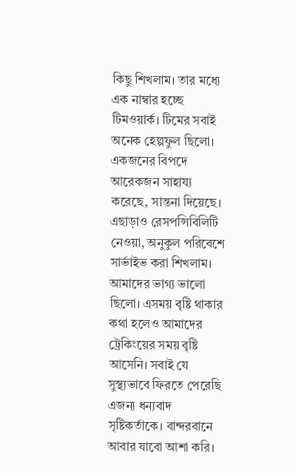কিছু শিখলাম। তার মধ্যে এক নাম্বার হচ্ছে টিমওয়ার্ক। টিমের সবাই অনেক হেল্পফুল ছিলো। একজনের বিপদে আরেকজন সাহায্য করেছে, সান্তনা দিয়েছে। এছাড়াও রেসপন্সিবিলিটি নেওয়া, অনুকুল পরিবেশে সার্ভাইভ করা শিখলাম। আমাদের ভাগ্য ভালো ছিলো। এসময় বৃষ্টি থাকার কথা হলেও আমাদের ট্রেকিংয়ের সময় বৃষ্টি আসেনি। সবাই যে সুস্থ্যভাবে ফিরতে পেরেছি এজন্য ধন্যবাদ সৃষ্টিকর্তাকে। বান্দরবানে আবার যাবো আশা করি।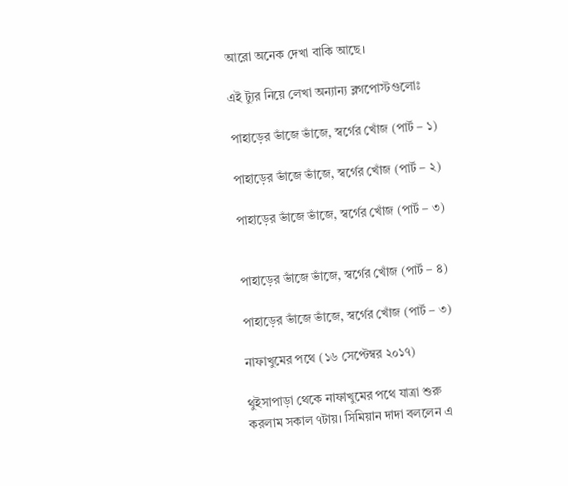আরো অনেক দেখা বাকি আছে।

এই ট্যুর নিয়ে লেখা অন্যান্য ব্লগপোস্টগুলোঃ

পাহাড়ের ভাঁজে ভাঁজে, স্বর্গের খোঁজ (পার্ট – ১)

পাহাড়ের ভাঁজে ভাঁজে, স্বর্গের খোঁজ (পার্ট – ২)

পাহাড়ের ভাঁজে ভাঁজে, স্বর্গের খোঁজ (পার্ট – ৩)


পাহাড়ের ভাঁজে ভাঁজে, স্বর্গের খোঁজ (পার্ট – ৪)

পাহাড়ের ভাঁজে ভাঁজে, স্বর্গের খোঁজ (পার্ট – ৩)

নাফাখুমের পথে (১৬ সেপ্টেম্বর ২০১৭)

থুইসাপাড়া থেকে নাফাখুমের পথে যাত্রা শুরু করলাম সকাল ৭টায়। সিমিয়ান দাদা বললেন এ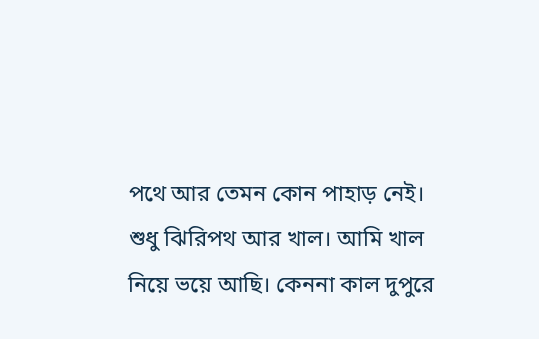পথে আর তেমন কোন পাহাড় নেই। শুধু ঝিরিপথ আর খাল। আমি খাল নিয়ে ভয়ে আছি। কেননা কাল দুপুরে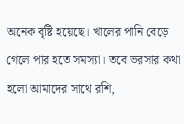অনেক বৃষ্টি হয়েছে। খালের পানি বেড়ে গেলে পার হতে সমস্যা। তবে ভরসার কথা হলো আমাদের সাথে রশি,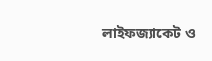লাইফজ্যাকেট ও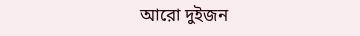আরো দুইজন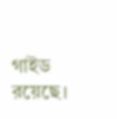গাইড রয়েছে।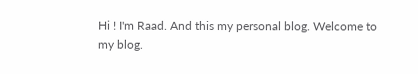Hi ! I'm Raad. And this my personal blog. Welcome to my blog.